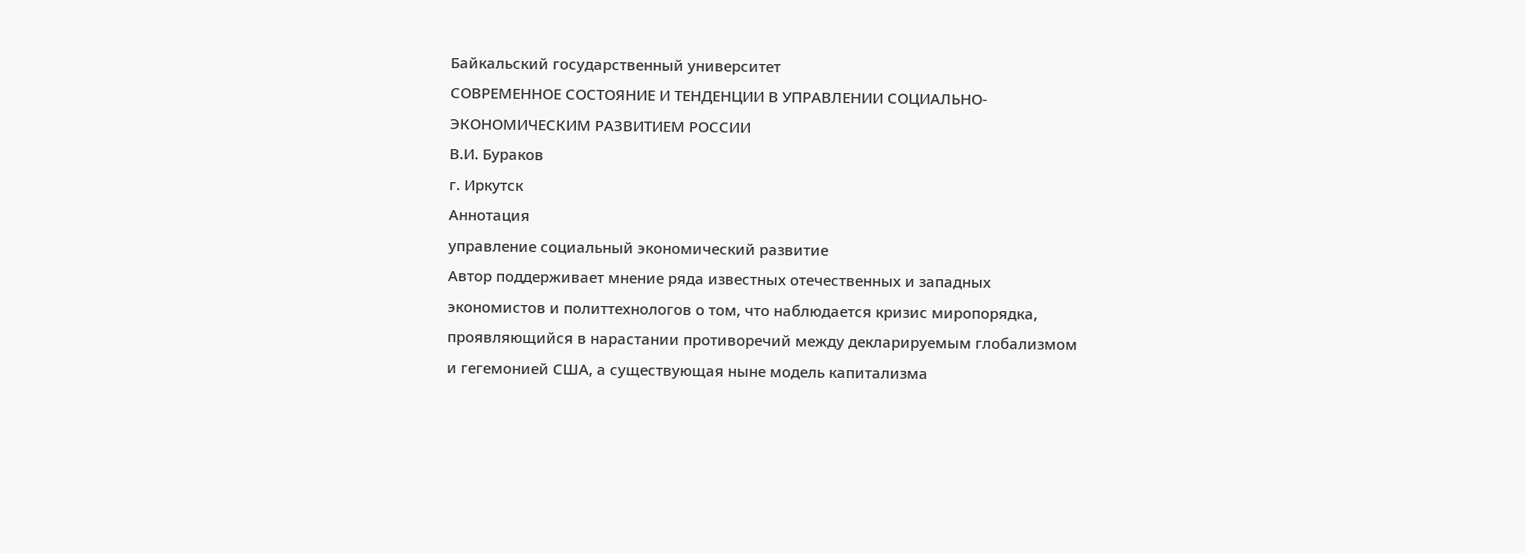Байкальский государственный университет
СОВРЕМЕННОЕ СОСТОЯНИЕ И ТЕНДЕНЦИИ В УПРАВЛЕНИИ СОЦИАЛЬНО-ЭКОНОМИЧЕСКИМ РАЗВИТИЕМ РОССИИ
В.И. Бураков
г. Иркутск
Аннотация
управление социальный экономический развитие
Автор поддерживает мнение ряда известных отечественных и западных экономистов и политтехнологов о том, что наблюдается кризис миропорядка, проявляющийся в нарастании противоречий между декларируемым глобализмом и гегемонией США, а существующая ныне модель капитализма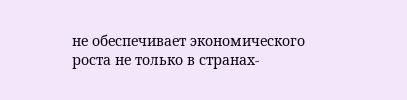не обеспечивает экономического роста не только в странах-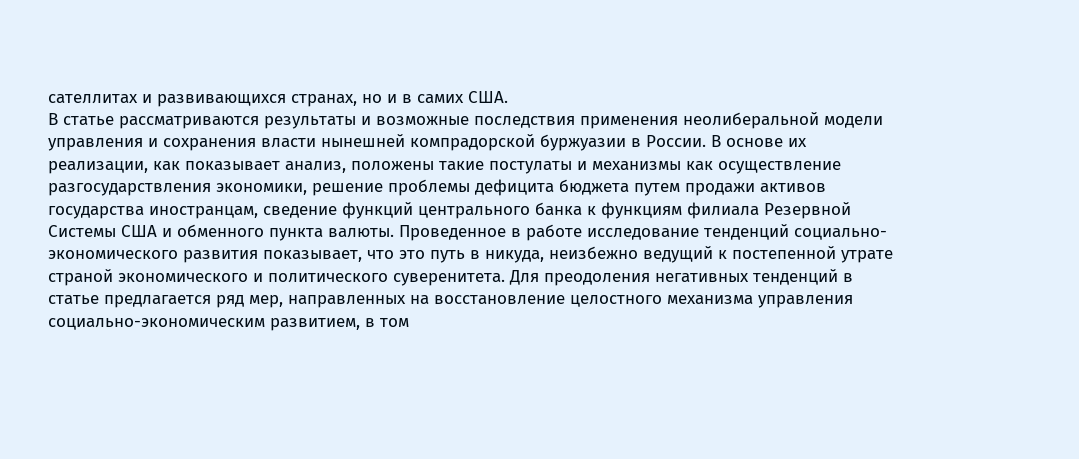сателлитах и развивающихся странах, но и в самих США.
В статье рассматриваются результаты и возможные последствия применения неолиберальной модели управления и сохранения власти нынешней компрадорской буржуазии в России. В основе их реализации, как показывает анализ, положены такие постулаты и механизмы как осуществление разгосударствления экономики, решение проблемы дефицита бюджета путем продажи активов государства иностранцам, сведение функций центрального банка к функциям филиала Резервной Системы США и обменного пункта валюты. Проведенное в работе исследование тенденций социально-экономического развития показывает, что это путь в никуда, неизбежно ведущий к постепенной утрате страной экономического и политического суверенитета. Для преодоления негативных тенденций в статье предлагается ряд мер, направленных на восстановление целостного механизма управления социально-экономическим развитием, в том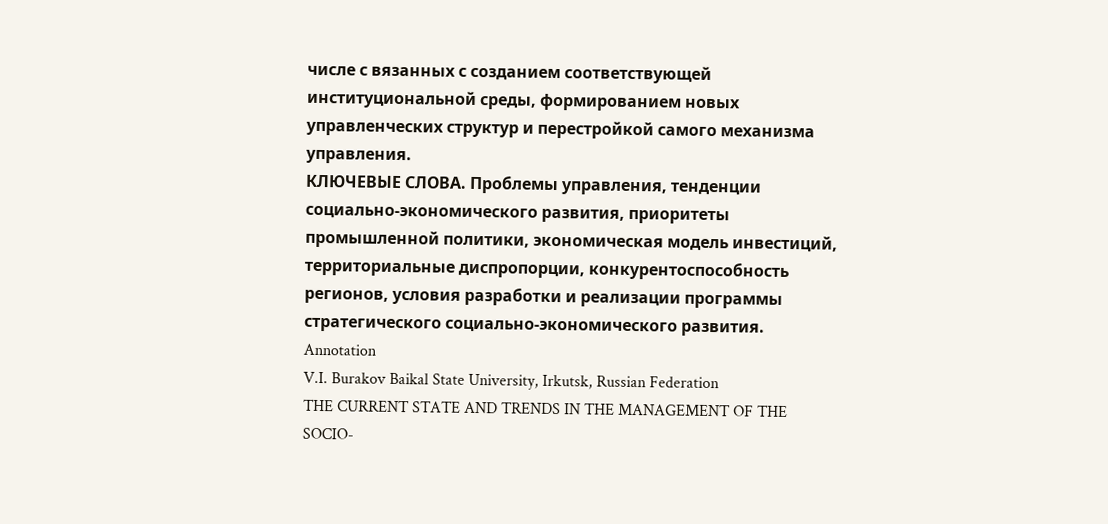числе с вязанных с созданием соответствующей институциональной среды, формированием новых управленческих структур и перестройкой самого механизма управления.
КЛЮЧЕВЫЕ СЛОВА. Проблемы управления, тенденции социально-экономического развития, приоритеты промышленной политики, экономическая модель инвестиций, территориальные диспропорции, конкурентоспособность регионов, условия разработки и реализации программы стратегического социально-экономического развития.
Annotation
V.I. Burakov Baikal State University, Irkutsk, Russian Federation
THE CURRENT STATE AND TRENDS IN THE MANAGEMENT OF THE SOCIO-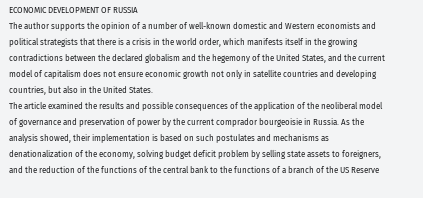ECONOMIC DEVELOPMENT OF RUSSIA
The author supports the opinion of a number of well-known domestic and Western economists and political strategists that there is a crisis in the world order, which manifests itself in the growing contradictions between the declared globalism and the hegemony of the United States, and the current model of capitalism does not ensure economic growth not only in satellite countries and developing countries, but also in the United States.
The article examined the results and possible consequences of the application of the neoliberal model of governance and preservation of power by the current comprador bourgeoisie in Russia. As the analysis showed, their implementation is based on such postulates and mechanisms as denationalization of the economy, solving budget deficit problem by selling state assets to foreigners, and the reduction of the functions of the central bank to the functions of a branch of the US Reserve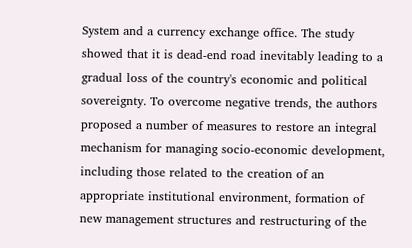System and a currency exchange office. The study showed that it is dead-end road inevitably leading to a gradual loss of the country's economic and political sovereignty. To overcome negative trends, the authors proposed a number of measures to restore an integral mechanism for managing socio-economic development, including those related to the creation of an appropriate institutional environment, formation of new management structures and restructuring of the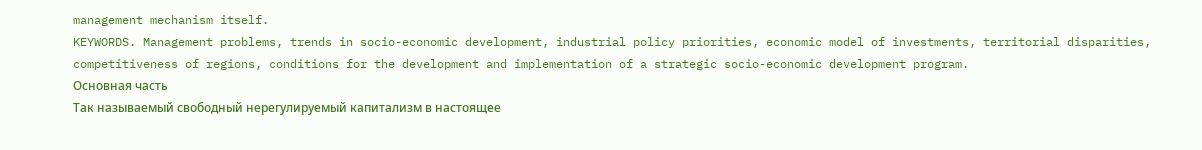management mechanism itself.
KEYWORDS. Management problems, trends in socio-economic development, industrial policy priorities, economic model of investments, territorial disparities, competitiveness of regions, conditions for the development and implementation of a strategic socio-economic development program.
Основная часть
Так называемый свободный нерегулируемый капитализм в настоящее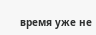время уже не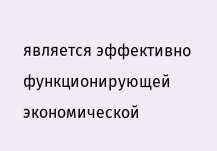является эффективно функционирующей экономической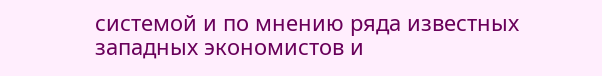системой и по мнению ряда известных западных экономистов и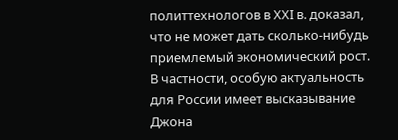политтехнологов в XXI в. доказал, что не может дать сколько-нибудь приемлемый экономический рост.
В частности, особую актуальность для России имеет высказывание Джона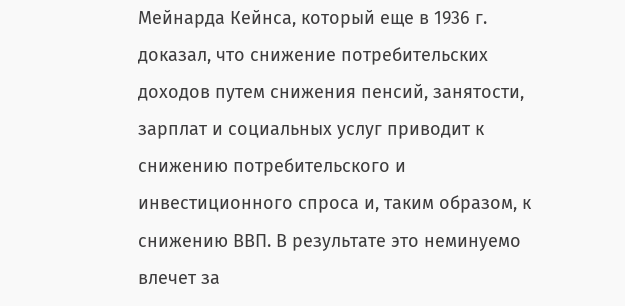Мейнарда Кейнса, который еще в 1936 г. доказал, что снижение потребительских доходов путем снижения пенсий, занятости, зарплат и социальных услуг приводит к снижению потребительского и инвестиционного спроса и, таким образом, к снижению ВВП. В результате это неминуемо влечет за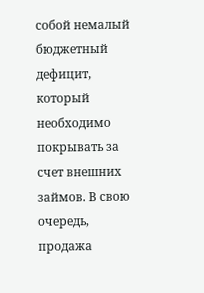собой немалый бюджетный дефицит, который необходимо покрывать за счет внешних займов. В свою очередь, продажа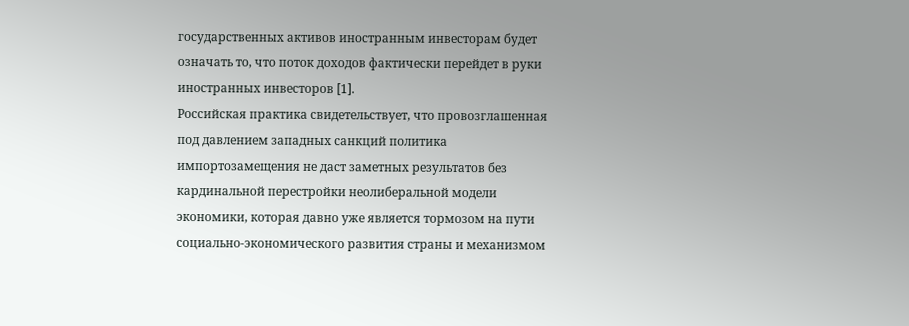государственных активов иностранным инвесторам будет означать то, что поток доходов фактически перейдет в руки иностранных инвесторов [1].
Российская практика свидетельствует, что провозглашенная под давлением западных санкций политика импортозамещения не даст заметных результатов без кардинальной перестройки неолиберальной модели экономики, которая давно уже является тормозом на пути социально-экономического развития страны и механизмом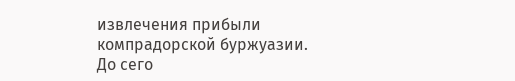извлечения прибыли компрадорской буржуазии.
До сего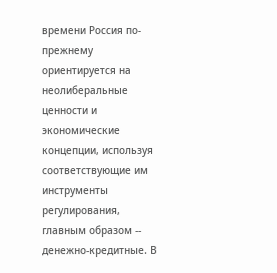времени Россия по-прежнему ориентируется на неолиберальные ценности и экономические концепции, используя соответствующие им инструменты регулирования, главным образом -- денежно-кредитные. В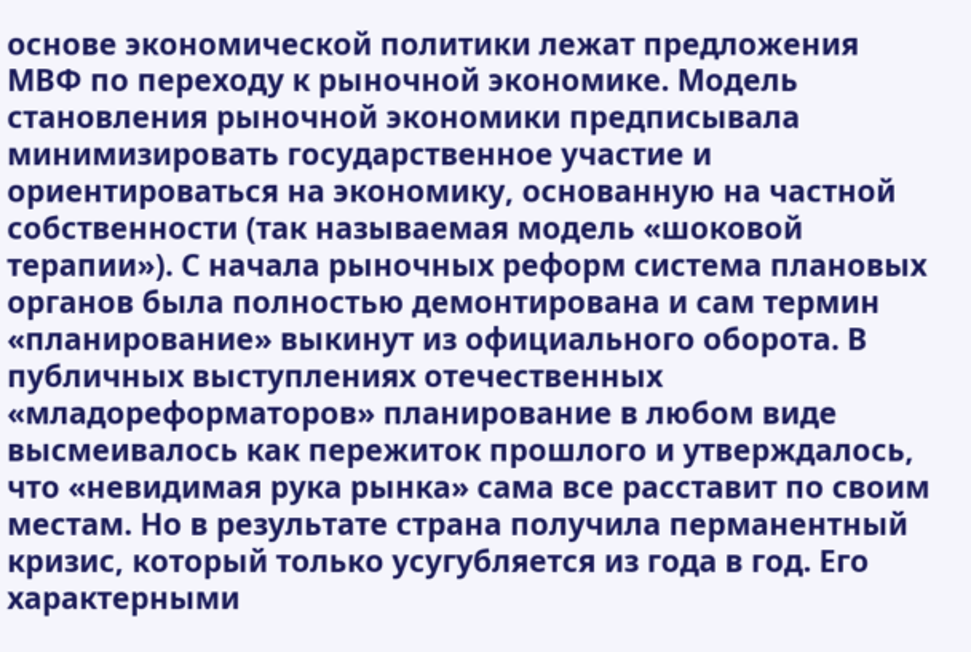основе экономической политики лежат предложения МВФ по переходу к рыночной экономике. Модель становления рыночной экономики предписывала минимизировать государственное участие и ориентироваться на экономику, основанную на частной собственности (так называемая модель «шоковой терапии»). С начала рыночных реформ система плановых органов была полностью демонтирована и сам термин «планирование» выкинут из официального оборота. В публичных выступлениях отечественных «младореформаторов» планирование в любом виде высмеивалось как пережиток прошлого и утверждалось, что «невидимая рука рынка» сама все расставит по своим местам. Но в результате страна получила перманентный кризис, который только усугубляется из года в год. Его характерными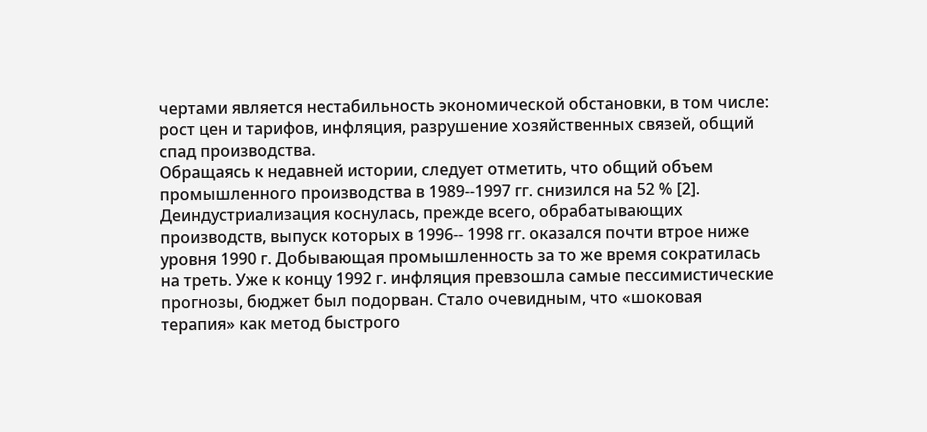чертами является нестабильность экономической обстановки, в том числе: рост цен и тарифов, инфляция, разрушение хозяйственных связей, общий спад производства.
Обращаясь к недавней истории, следует отметить, что общий объем промышленного производства в 1989--1997 гг. снизился на 52 % [2]. Деиндустриализация коснулась, прежде всего, обрабатывающих производств, выпуск которых в 1996-- 1998 гг. оказался почти втрое ниже уровня 1990 г. Добывающая промышленность за то же время сократилась на треть. Уже к концу 1992 г. инфляция превзошла самые пессимистические прогнозы, бюджет был подорван. Стало очевидным, что «шоковая терапия» как метод быстрого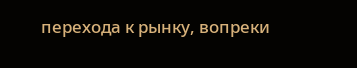перехода к рынку, вопреки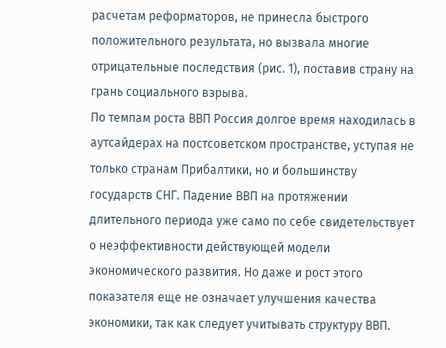расчетам реформаторов, не принесла быстрого положительного результата, но вызвала многие отрицательные последствия (рис. 1), поставив страну на грань социального взрыва.
По темпам роста ВВП Россия долгое время находилась в аутсайдерах на постсоветском пространстве, уступая не только странам Прибалтики, но и большинству государств СНГ. Падение ВВП на протяжении длительного периода уже само по себе свидетельствует о неэффективности действующей модели экономического развития. Но даже и рост этого показателя еще не означает улучшения качества экономики, так как следует учитывать структуру ВВП.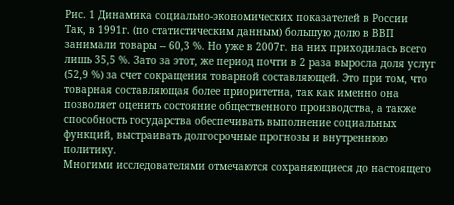Рис. 1 Динамика социально-экономических показателей в России
Так, в 1991г. (по статистическим данным) большую долю в ВВП занимали товары -- 60,3 %. Но уже в 2007г. на них приходилась всего лишь 35,5 %. Зато за этот, же период почти в 2 раза выросла доля услуг (52,9 %) за счет сокращения товарной составляющей. Это при том, что товарная составляющая более приоритетна, так как именно она позволяет оценить состояние общественного производства, а также способность государства обеспечивать выполнение социальных функций, выстраивать долгосрочные прогнозы и внутреннюю политику.
Многими исследователями отмечаются сохраняющиеся до настоящего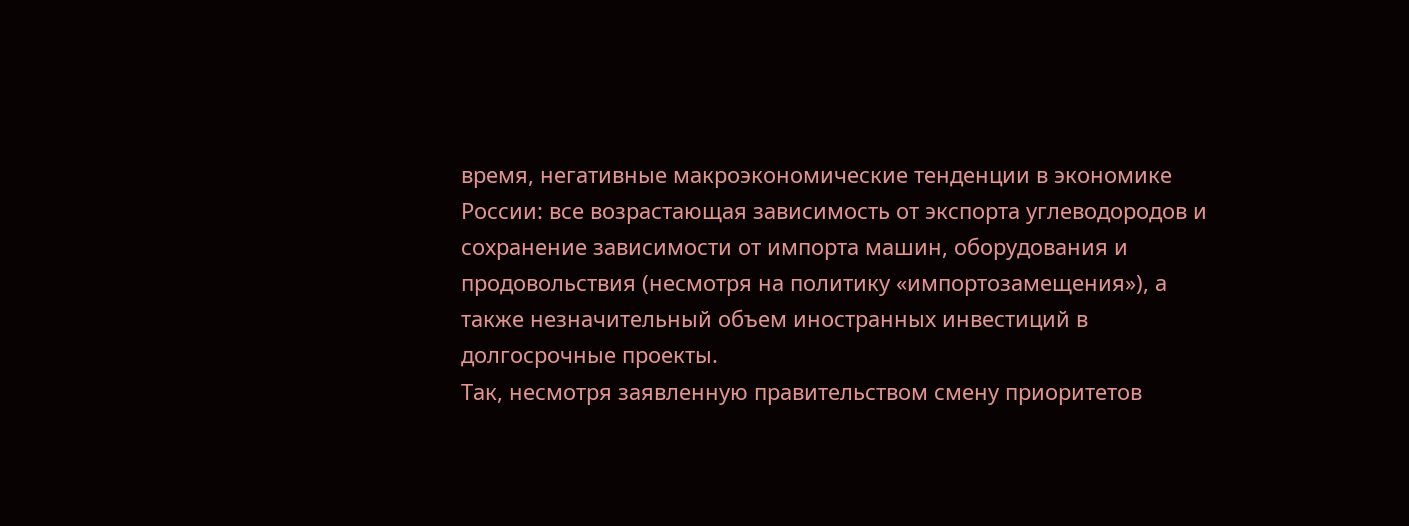время, негативные макроэкономические тенденции в экономике России: все возрастающая зависимость от экспорта углеводородов и сохранение зависимости от импорта машин, оборудования и продовольствия (несмотря на политику «импортозамещения»), а также незначительный объем иностранных инвестиций в долгосрочные проекты.
Так, несмотря заявленную правительством смену приоритетов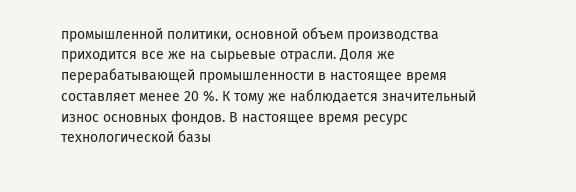промышленной политики, основной объем производства приходится все же на сырьевые отрасли. Доля же перерабатывающей промышленности в настоящее время составляет менее 20 %. К тому же наблюдается значительный износ основных фондов. В настоящее время ресурс технологической базы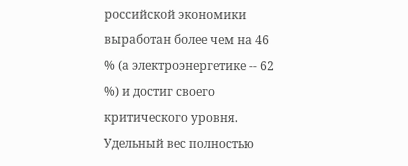российской экономики выработан более чем на 46 % (а электроэнергетике -- 62 %) и достиг своего критического уровня. Удельный вес полностью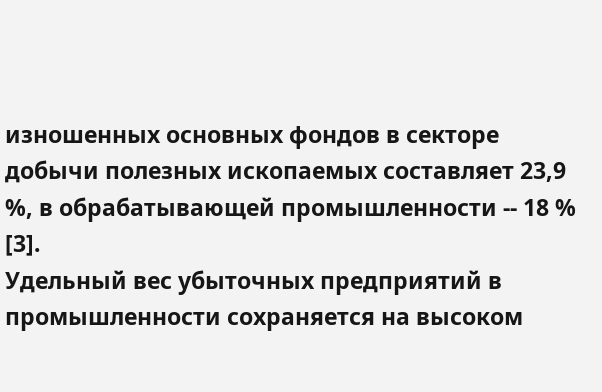изношенных основных фондов в секторе добычи полезных ископаемых составляет 23,9 %, в обрабатывающей промышленности -- 18 % [3].
Удельный вес убыточных предприятий в промышленности сохраняется на высоком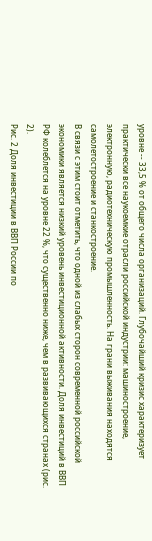уровне -- 33,5 % от общего числа организаций. Глубочайший кризис характеризует практически все наукоемкие отрасли российской индустрии: машиностроение, электронную, радиотехническую промышленность. На грани выживания находятся самолетостроение и станкостроение.
В связи с этим стоит отметить, что одной из слабых сторон современной российской экономики является низкий уровень инвестиционной активности. Доля инвестиций в ВВП РФ колеблется на уровне 22 %, что существенно ниже, чем в развивающихся странах (рис. 2).
Рис. 2 Доля инвестиции в ВВП России по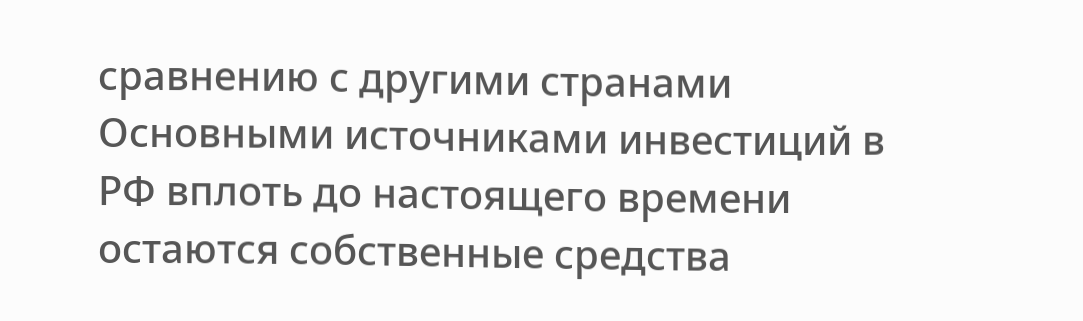сравнению с другими странами
Основными источниками инвестиций в РФ вплоть до настоящего времени остаются собственные средства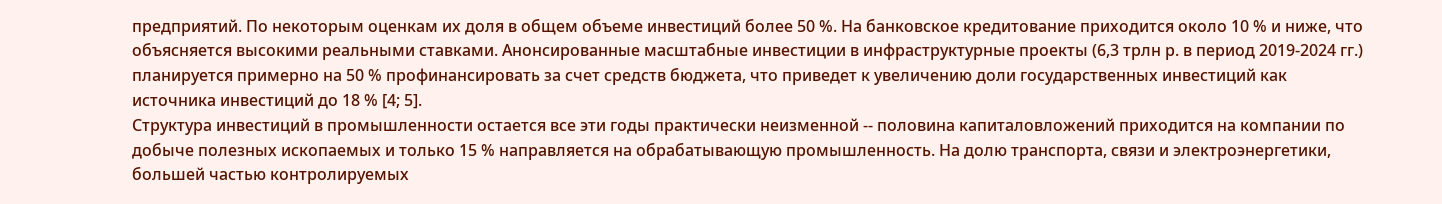предприятий. По некоторым оценкам их доля в общем объеме инвестиций более 50 %. На банковское кредитование приходится около 10 % и ниже, что объясняется высокими реальными ставками. Анонсированные масштабные инвестиции в инфраструктурные проекты (6,3 трлн р. в период 2019-2024 гг.) планируется примерно на 50 % профинансировать за счет средств бюджета, что приведет к увеличению доли государственных инвестиций как источника инвестиций до 18 % [4; 5].
Структура инвестиций в промышленности остается все эти годы практически неизменной -- половина капиталовложений приходится на компании по добыче полезных ископаемых и только 15 % направляется на обрабатывающую промышленность. На долю транспорта, связи и электроэнергетики, большей частью контролируемых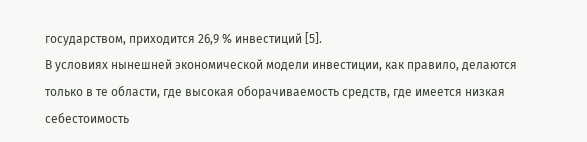государством, приходится 26,9 % инвестиций [5].
В условиях нынешней экономической модели инвестиции, как правило, делаются только в те области, где высокая оборачиваемость средств, где имеется низкая себестоимость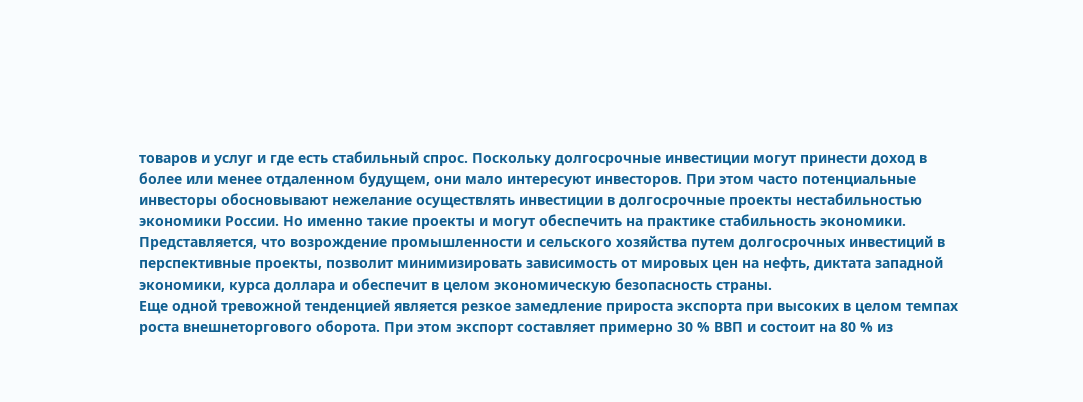товаров и услуг и где есть стабильный спрос. Поскольку долгосрочные инвестиции могут принести доход в более или менее отдаленном будущем, они мало интересуют инвесторов. При этом часто потенциальные инвесторы обосновывают нежелание осуществлять инвестиции в долгосрочные проекты нестабильностью экономики России. Но именно такие проекты и могут обеспечить на практике стабильность экономики. Представляется, что возрождение промышленности и сельского хозяйства путем долгосрочных инвестиций в перспективные проекты, позволит минимизировать зависимость от мировых цен на нефть, диктата западной экономики, курса доллара и обеспечит в целом экономическую безопасность страны.
Еще одной тревожной тенденцией является резкое замедление прироста экспорта при высоких в целом темпах роста внешнеторгового оборота. При этом экспорт составляет примерно 30 % ВВП и состоит на 80 % из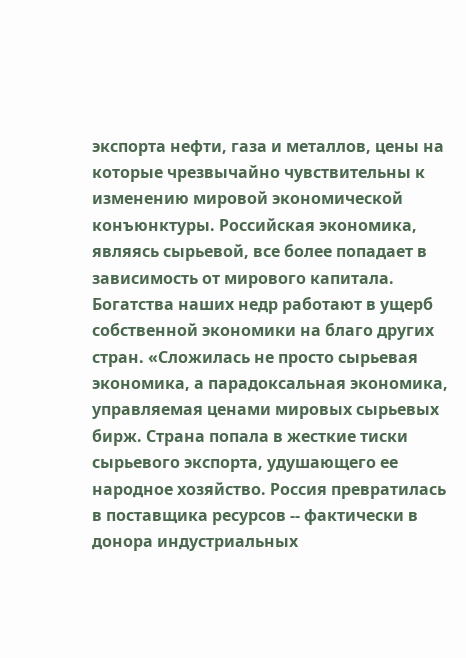экспорта нефти, газа и металлов, цены на которые чрезвычайно чувствительны к изменению мировой экономической конъюнктуры. Российская экономика, являясь сырьевой, все более попадает в зависимость от мирового капитала. Богатства наших недр работают в ущерб собственной экономики на благо других стран. «Сложилась не просто сырьевая экономика, а парадоксальная экономика, управляемая ценами мировых сырьевых бирж. Страна попала в жесткие тиски сырьевого экспорта, удушающего ее народное хозяйство. Россия превратилась в поставщика ресурсов -- фактически в донора индустриальных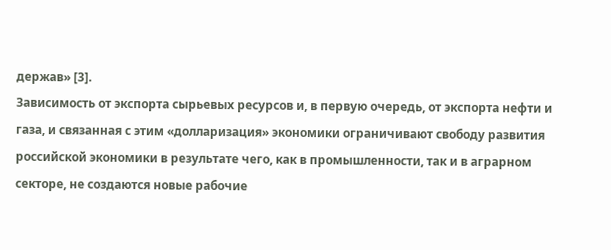держав» [3].
Зависимость от экспорта сырьевых ресурсов и, в первую очередь, от экспорта нефти и газа, и связанная с этим «долларизация» экономики ограничивают свободу развития российской экономики в результате чего, как в промышленности, так и в аграрном секторе, не создаются новые рабочие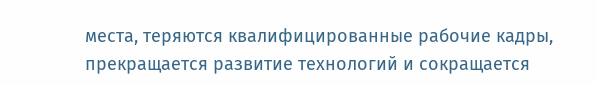места, теряются квалифицированные рабочие кадры, прекращается развитие технологий и сокращается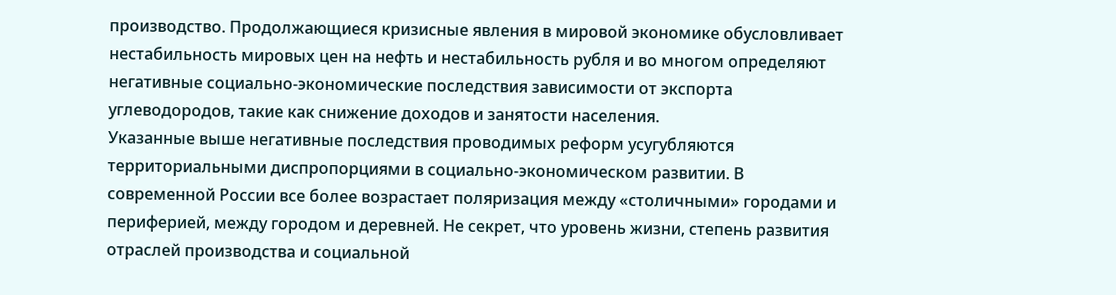производство. Продолжающиеся кризисные явления в мировой экономике обусловливает нестабильность мировых цен на нефть и нестабильность рубля и во многом определяют негативные социально-экономические последствия зависимости от экспорта углеводородов, такие как снижение доходов и занятости населения.
Указанные выше негативные последствия проводимых реформ усугубляются территориальными диспропорциями в социально-экономическом развитии. В современной России все более возрастает поляризация между «столичными» городами и периферией, между городом и деревней. Не секрет, что уровень жизни, степень развития отраслей производства и социальной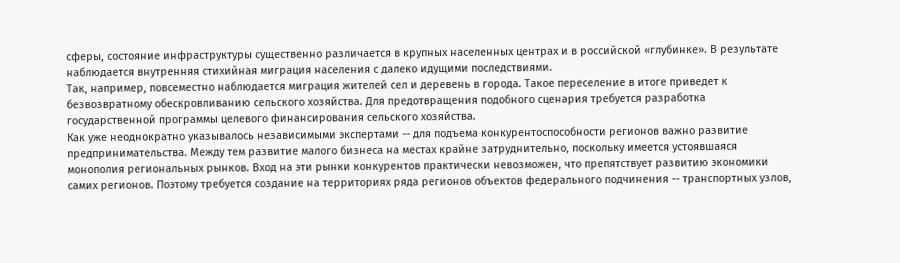сферы, состояние инфраструктуры существенно различается в крупных населенных центрах и в российской «глубинке». В результате наблюдается внутренняя стихийная миграция населения с далеко идущими последствиями.
Так, например, повсеместно наблюдается миграция жителей сел и деревень в города. Такое переселение в итоге приведет к безвозвратному обескровливанию сельского хозяйства. Для предотвращения подобного сценария требуется разработка государственной программы целевого финансирования сельского хозяйства.
Как уже неоднократно указывалось независимыми экспертами -- для подъема конкурентоспособности регионов важно развитие предпринимательства. Между тем развитие малого бизнеса на местах крайне затруднительно, поскольку имеется устоявшаяся монополия региональных рынков. Вход на эти рынки конкурентов практически невозможен, что препятствует развитию экономики самих регионов. Поэтому требуется создание на территориях ряда регионов объектов федерального подчинения -- транспортных узлов,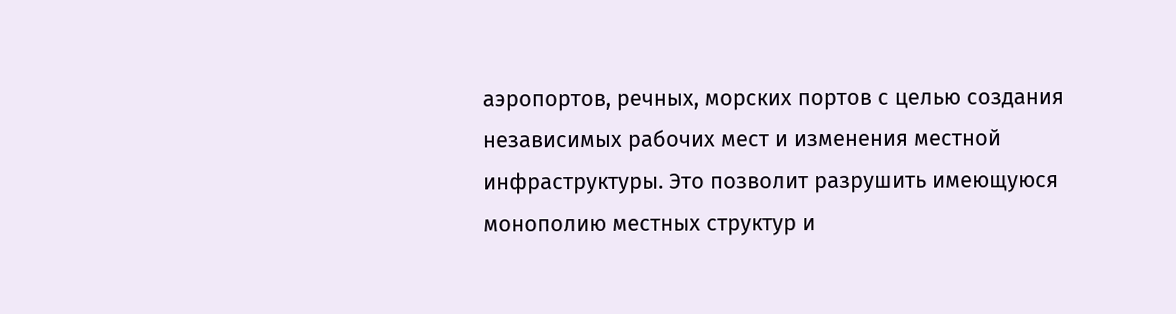аэропортов, речных, морских портов с целью создания независимых рабочих мест и изменения местной инфраструктуры. Это позволит разрушить имеющуюся монополию местных структур и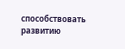способствовать развитию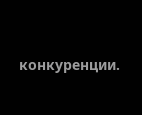конкуренции.